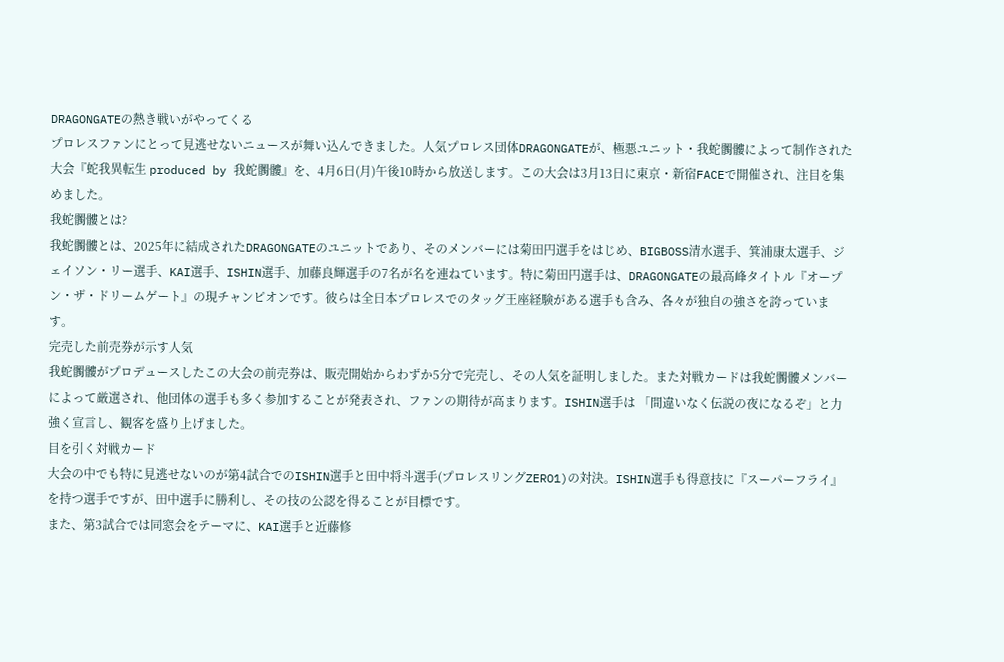DRAGONGATEの熱き戦いがやってくる
プロレスファンにとって見逃せないニュースが舞い込んできました。人気プロレス団体DRAGONGATEが、極悪ユニット・我蛇髑髏によって制作された大会『蛇我異転生 produced by 我蛇髑髏』を、4月6日(月)午後10時から放送します。この大会は3月13日に東京・新宿FACEで開催され、注目を集めました。
我蛇髑髏とは?
我蛇髑髏とは、2025年に結成されたDRAGONGATEのユニットであり、そのメンバーには菊田円選手をはじめ、BIGBOSS清水選手、箕浦康太選手、ジェイソン・リー選手、KAI選手、ISHIN選手、加藤良輝選手の7名が名を連ねています。特に菊田円選手は、DRAGONGATEの最高峰タイトル『オープン・ザ・ドリームゲート』の現チャンピオンです。彼らは全日本プロレスでのタッグ王座経験がある選手も含み、各々が独自の強さを誇っています。
完売した前売券が示す人気
我蛇髑髏がプロデュースしたこの大会の前売券は、販売開始からわずか5分で完売し、その人気を証明しました。また対戦カードは我蛇髑髏メンバーによって厳選され、他団体の選手も多く参加することが発表され、ファンの期待が高まります。ISHIN選手は 「間違いなく伝説の夜になるぞ」と力強く宣言し、観客を盛り上げました。
目を引く対戦カード
大会の中でも特に見逃せないのが第4試合でのISHIN選手と田中将斗選手(プロレスリングZERO1)の対決。ISHIN選手も得意技に『スーパーフライ』を持つ選手ですが、田中選手に勝利し、その技の公認を得ることが目標です。
また、第3試合では同窓会をテーマに、KAI選手と近藤修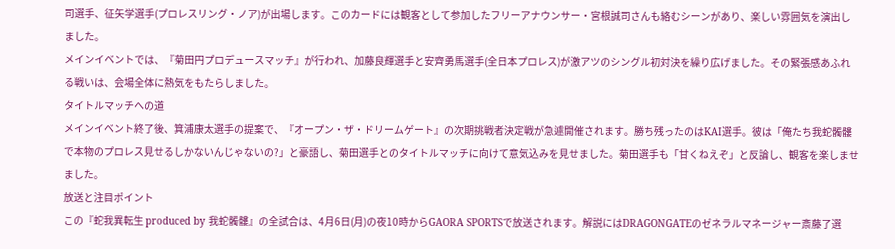司選手、征矢学選手(プロレスリング・ノア)が出場します。このカードには観客として参加したフリーアナウンサー・宮根誠司さんも絡むシーンがあり、楽しい雰囲気を演出しました。
メインイベントでは、『菊田円プロデュースマッチ』が行われ、加藤良輝選手と安齊勇馬選手(全日本プロレス)が激アツのシングル初対決を繰り広げました。その緊張感あふれる戦いは、会場全体に熱気をもたらしました。
タイトルマッチへの道
メインイベント終了後、箕浦康太選手の提案で、『オープン・ザ・ドリームゲート』の次期挑戦者決定戦が急遽開催されます。勝ち残ったのはKAI選手。彼は「俺たち我蛇髑髏で本物のプロレス見せるしかないんじゃないの?」と豪語し、菊田選手とのタイトルマッチに向けて意気込みを見せました。菊田選手も「甘くねえぞ」と反論し、観客を楽しませました。
放送と注目ポイント
この『蛇我異転生 produced by 我蛇髑髏』の全試合は、4月6日(月)の夜10時からGAORA SPORTSで放送されます。解説にはDRAGONGATEのゼネラルマネージャー斎藤了選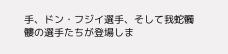手、ドン・フジイ選手、そして我蛇髑髏の選手たちが登場しま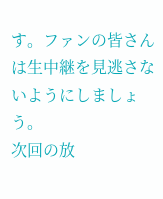す。ファンの皆さんは生中継を見逃さないようにしましょう。
次回の放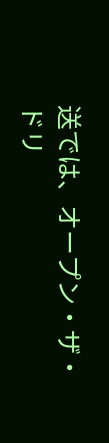送では、オープン・ザ・ドリ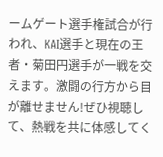ームゲート選手権試合が行われ、KAI選手と現在の王者・菊田円選手が一戦を交えます。激闘の行方から目が離せません!ぜひ視聴して、熱戦を共に体感してく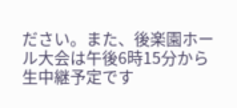ださい。また、後楽園ホール大会は午後6時15分から生中継予定です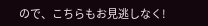ので、こちらもお見逃しなく!